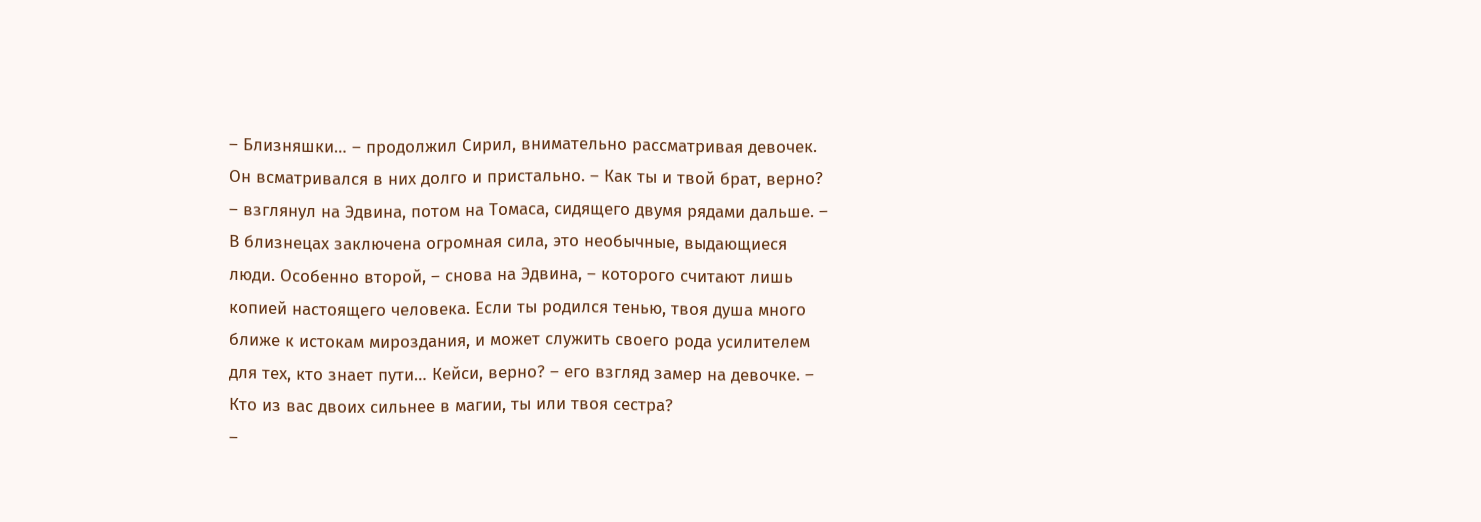– Близняшки… – продолжил Сирил, внимательно рассматривая девочек. Он всматривался в них долго и пристально. – Как ты и твой брат, верно? – взглянул на Эдвина, потом на Томаса, сидящего двумя рядами дальше. – В близнецах заключена огромная сила, это необычные, выдающиеся люди. Особенно второй, – снова на Эдвина, – которого считают лишь копией настоящего человека. Если ты родился тенью, твоя душа много ближе к истокам мироздания, и может служить своего рода усилителем для тех, кто знает пути… Кейси, верно? – его взгляд замер на девочке. – Кто из вас двоих сильнее в магии, ты или твоя сестра?
–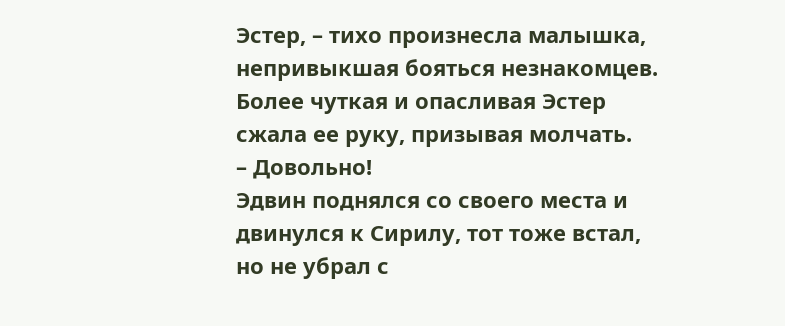Эстер, – тихо произнесла малышка, непривыкшая бояться незнакомцев. Более чуткая и опасливая Эстер сжала ее руку, призывая молчать.
– Довольно!
Эдвин поднялся со своего места и двинулся к Сирилу, тот тоже встал, но не убрал с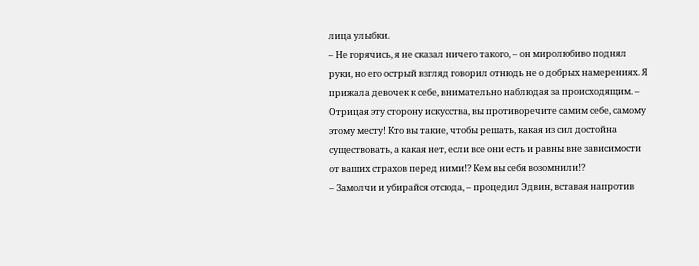лица улыбки.
– Не горячись, я не сказал ничего такого, – он миролюбиво поднял руки, но его острый взгляд говорил отнюдь не о добрых намерениях. Я прижала девочек к себе, внимательно наблюдая за происходящим. – Отрицая эту сторону искусства, вы противоречите самим себе, самому этому месту! Кто вы такие, чтобы решать, какая из сил достойна существовать, а какая нет, если все они есть и равны вне зависимости от ваших страхов перед ними!? Кем вы себя возомнили!?
– Замолчи и убирайся отсюда, – процедил Эдвин, вставая напротив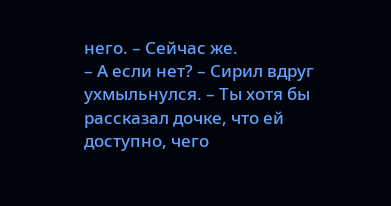него. – Сейчас же.
– А если нет? – Сирил вдруг ухмыльнулся. – Ты хотя бы рассказал дочке, что ей доступно, чего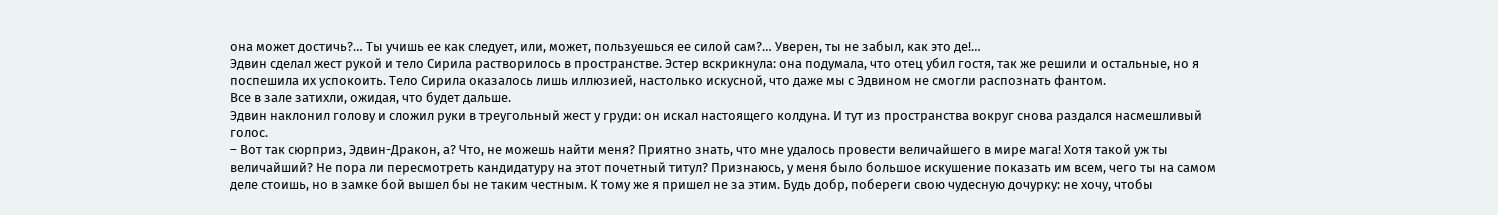она может достичь?… Ты учишь ее как следует, или, может, пользуешься ее силой сам?… Уверен, ты не забыл, как это де!…
Эдвин сделал жест рукой и тело Сирила растворилось в пространстве. Эстер вскрикнула: она подумала, что отец убил гостя, так же решили и остальные, но я поспешила их успокоить. Тело Сирила оказалось лишь иллюзией, настолько искусной, что даже мы с Эдвином не смогли распознать фантом.
Все в зале затихли, ожидая, что будет дальше.
Эдвин наклонил голову и сложил руки в треугольный жест у груди: он искал настоящего колдуна. И тут из пространства вокруг снова раздался насмешливый голос.
– Вот так сюрприз, Эдвин-Дракон, а? Что, не можешь найти меня? Приятно знать, что мне удалось провести величайшего в мире мага! Хотя такой уж ты величайший? Не пора ли пересмотреть кандидатуру на этот почетный титул? Признаюсь, у меня было большое искушение показать им всем, чего ты на самом деле стоишь, но в замке бой вышел бы не таким честным. К тому же я пришел не за этим. Будь добр, побереги свою чудесную дочурку: не хочу, чтобы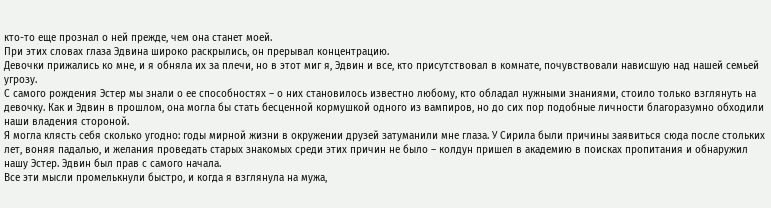кто-то еще прознал о ней прежде, чем она станет моей.
При этих словах глаза Эдвина широко раскрылись, он прерывал концентрацию.
Девочки прижались ко мне, и я обняла их за плечи, но в этот миг я, Эдвин и все, кто присутствовал в комнате, почувствовали нависшую над нашей семьей угрозу.
С самого рождения Эстер мы знали о ее способностях – о них становилось известно любому, кто обладал нужными знаниями, стоило только взглянуть на девочку. Как и Эдвин в прошлом, она могла бы стать бесценной кормушкой одного из вампиров, но до сих пор подобные личности благоразумно обходили наши владения стороной.
Я могла клясть себя сколько угодно: годы мирной жизни в окружении друзей затуманили мне глаза. У Сирила были причины заявиться сюда после стольких лет, воняя падалью, и желания проведать старых знакомых среди этих причин не было – колдун пришел в академию в поисках пропитания и обнаружил нашу Эстер. Эдвин был прав с самого начала.
Все эти мысли промелькнули быстро, и когда я взглянула на мужа,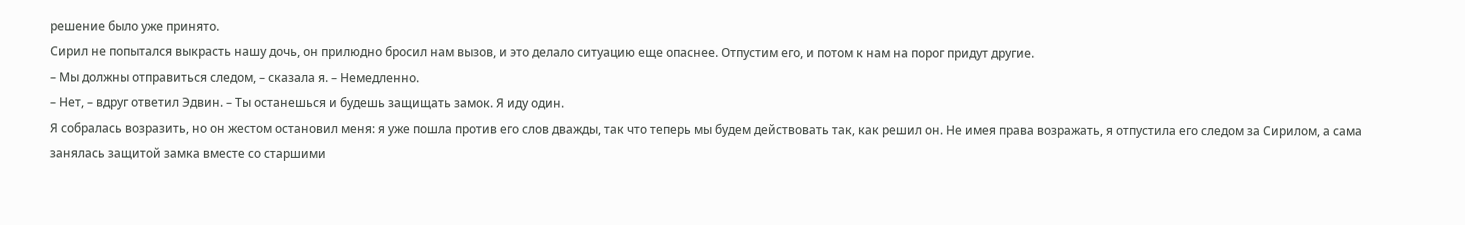решение было уже принято.
Сирил не попытался выкрасть нашу дочь, он прилюдно бросил нам вызов, и это делало ситуацию еще опаснее. Отпустим его, и потом к нам на порог придут другие.
– Мы должны отправиться следом, – сказала я. – Немедленно.
– Нет, – вдруг ответил Эдвин. – Ты останешься и будешь защищать замок. Я иду один.
Я собралась возразить, но он жестом остановил меня: я уже пошла против его слов дважды, так что теперь мы будем действовать так, как решил он. Не имея права возражать, я отпустила его следом за Сирилом, а сама занялась защитой замка вместе со старшими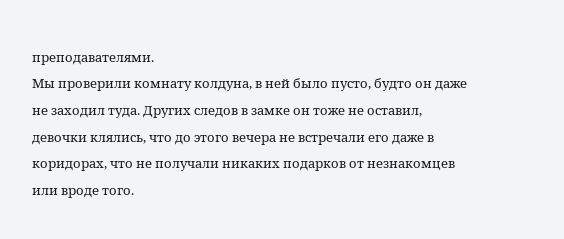преподавателями.
Мы проверили комнату колдуна, в ней было пусто, будто он даже не заходил туда. Других следов в замке он тоже не оставил, девочки клялись, что до этого вечера не встречали его даже в коридорах, что не получали никаких подарков от незнакомцев или вроде того.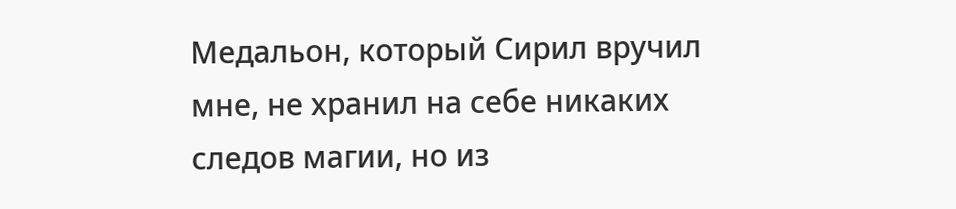Медальон, который Сирил вручил мне, не хранил на себе никаких следов магии, но из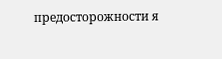предосторожности я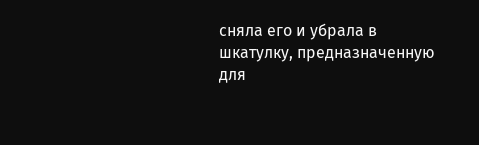сняла его и убрала в шкатулку, предназначенную для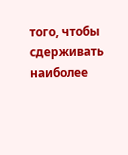того, чтобы сдерживать наиболее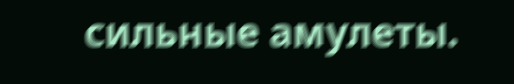сильные амулеты.